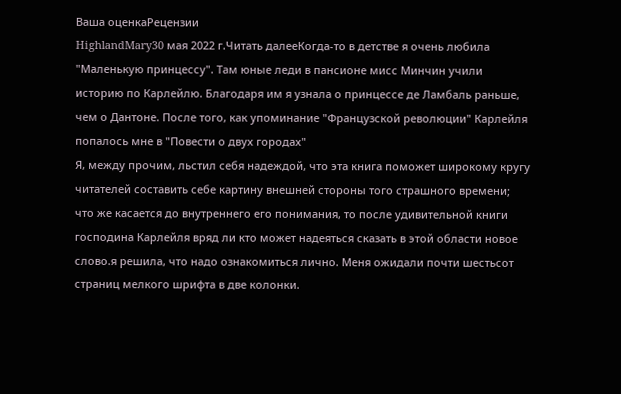Ваша оценкаРецензии
HighlandMary30 мая 2022 г.Читать далееКогда-то в детстве я очень любила "Маленькую принцессу". Там юные леди в пансионе мисс Минчин учили историю по Карлейлю. Благодаря им я узнала о принцессе де Ламбаль раньше, чем о Дантоне. После того, как упоминание "Французской революции" Карлейля попалось мне в "Повести о двух городах"
Я, между прочим, льстил себя надеждой, что эта книга поможет широкому кругу читателей составить себе картину внешней стороны того страшного времени; что же касается до внутреннего его понимания, то после удивительной книги господина Карлейля вряд ли кто может надеяться сказать в этой области новое слово.я решила, что надо ознакомиться лично. Меня ожидали почти шестьсот страниц мелкого шрифта в две колонки.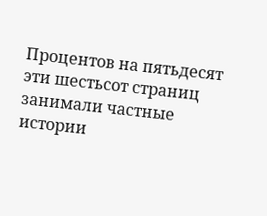Процентов на пятьдесят эти шестьсот страниц занимали частные истории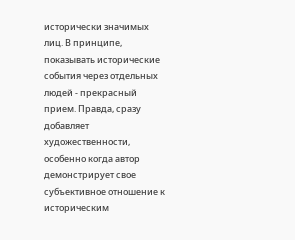исторически значимых лиц. В принципе, показывать исторические события через отдельных людей - прекрасный прием. Правда, сразу добавляет художественности, особенно когда автор демонстрирует свое субъективное отношение к историческим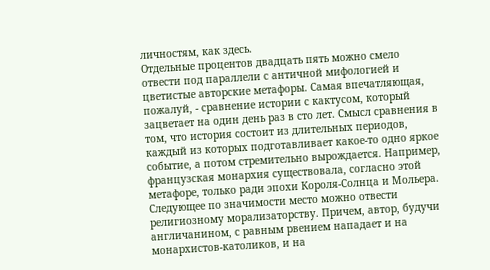личностям, как здесь.
Отдельные процентов двадцать пять можно смело отвести под параллели с античной мифологией и цветистые авторские метафоры. Самая впечатляющая, пожалуй, - сравнение истории с кактусом, который зацветает на один день раз в сто лет. Смысл сравнения в том, что история состоит из длительных периодов, каждый из которых подготавливает какое-то одно яркое событие, а потом стремительно вырождается. Например, французская монархия существовала, согласно этой метафоре, только ради эпохи Короля-Солнца и Мольера.
Следующее по значимости место можно отвести религиозному морализаторству. Причем, автор, будучи англичанином, с равным рвением нападает и на монархистов-католиков, и на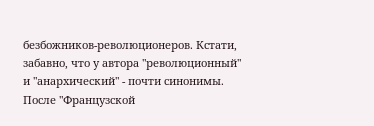безбожников-революционеров. Кстати, забавно, что у автора "революционный" и "анархический" - почти синонимы. После "Французской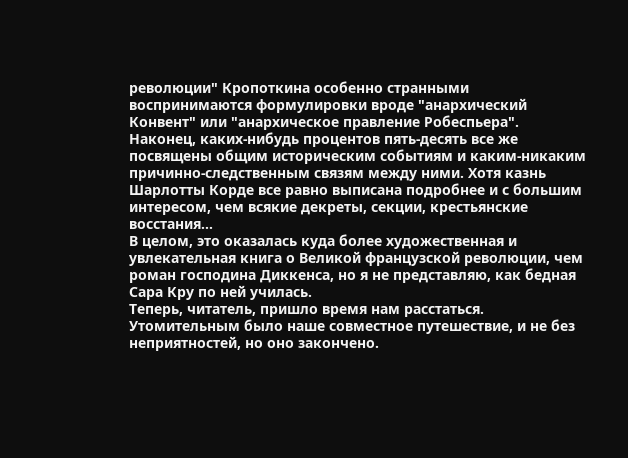революции" Кропоткина особенно странными воспринимаются формулировки вроде "анархический Конвент" или "анархическое правление Робеспьера".
Наконец, каких-нибудь процентов пять-десять все же посвящены общим историческим событиям и каким-никаким причинно-следственным связям между ними. Хотя казнь Шарлотты Корде все равно выписана подробнее и с большим интересом, чем всякие декреты, секции, крестьянские восстания...
В целом, это оказалась куда более художественная и увлекательная книга о Великой французской революции, чем роман господина Диккенса, но я не представляю, как бедная Сара Кру по ней училась.
Теперь, читатель, пришло время нам расстаться. Утомительным было наше совместное путешествие, и не без неприятностей, но оно закончено.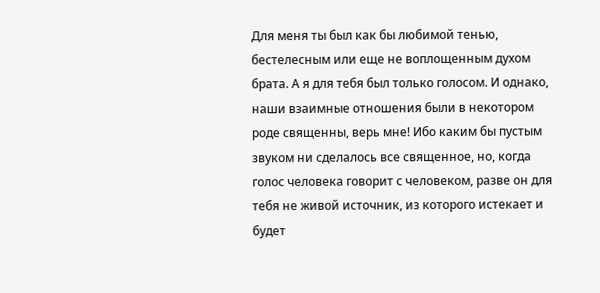Для меня ты был как бы любимой тенью, бестелесным или еще не воплощенным духом брата. А я для тебя был только голосом. И однако, наши взаимные отношения были в некотором роде священны, верь мне! Ибо каким бы пустым звуком ни сделалось все священное, но, когда голос человека говорит с человеком, разве он для тебя не живой источник, из которого истекает и будет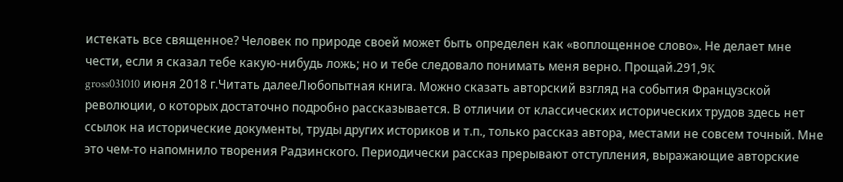истекать все священное? Человек по природе своей может быть определен как «воплощенное слово». Не делает мне чести, если я сказал тебе какую-нибудь ложь; но и тебе следовало понимать меня верно. Прощай.291,9K
gross031010 июня 2018 г.Читать далееЛюбопытная книга. Можно сказать авторский взгляд на события Французской революции, о которых достаточно подробно рассказывается. В отличии от классических исторических трудов здесь нет ссылок на исторические документы, труды других историков и т.п., только рассказ автора, местами не совсем точный. Мне это чем-то напомнило творения Радзинского. Периодически рассказ прерывают отступления, выражающие авторские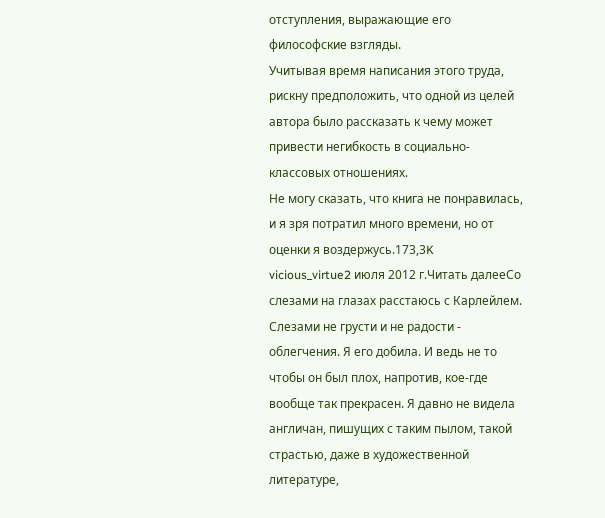отступления, выражающие его философские взгляды.
Учитывая время написания этого труда, рискну предположить, что одной из целей автора было рассказать к чему может привести негибкость в социально-классовых отношениях.
Не могу сказать, что книга не понравилась, и я зря потратил много времени, но от оценки я воздержусь.173,3K
vicious_virtue2 июля 2012 г.Читать далееСо слезами на глазах расстаюсь с Карлейлем. Слезами не грусти и не радости - облегчения. Я его добила. И ведь не то чтобы он был плох, напротив, кое-где вообще так прекрасен. Я давно не видела англичан, пишущих с таким пылом, такой страстью, даже в художественной литературе,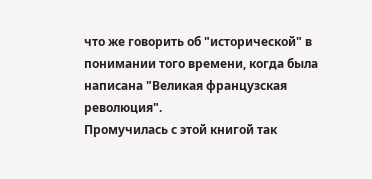что же говорить об "исторической" в понимании того времени, когда была написана "Великая французская революция".
Промучилась с этой книгой так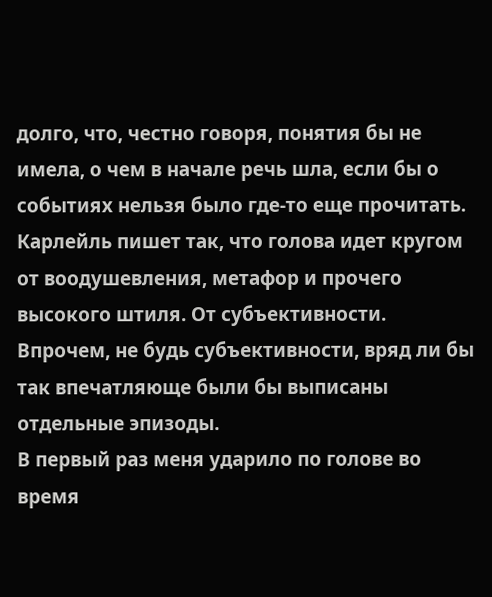долго, что, честно говоря, понятия бы не имела, о чем в начале речь шла, если бы о событиях нельзя было где-то еще прочитать. Карлейль пишет так, что голова идет кругом от воодушевления, метафор и прочего высокого штиля. От субъективности. Впрочем, не будь субъективности, вряд ли бы так впечатляюще были бы выписаны отдельные эпизоды.
В первый раз меня ударило по голове во время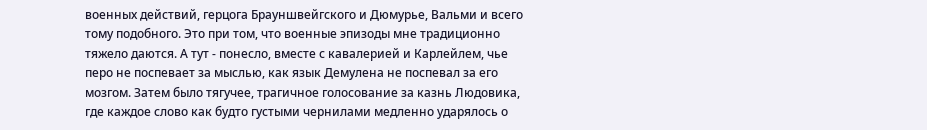военных действий, герцога Брауншвейгского и Дюмурье, Вальми и всего тому подобного. Это при том, что военные эпизоды мне традиционно тяжело даются. А тут - понесло, вместе с кавалерией и Карлейлем, чье перо не поспевает за мыслью, как язык Демулена не поспевал за его мозгом. Затем было тягучее, трагичное голосование за казнь Людовика, где каждое слово как будто густыми чернилами медленно ударялось о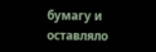бумагу и оставляло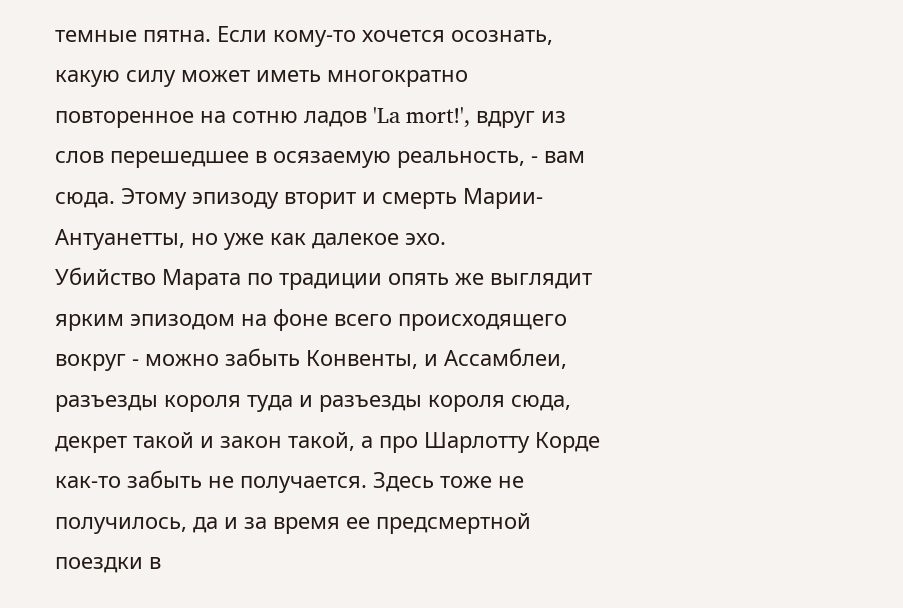темные пятна. Если кому-то хочется осознать, какую силу может иметь многократно повторенное на сотню ладов 'La mort!', вдруг из слов перешедшее в осязаемую реальность, - вам сюда. Этому эпизоду вторит и смерть Марии-Антуанетты, но уже как далекое эхо.
Убийство Марата по традиции опять же выглядит ярким эпизодом на фоне всего происходящего вокруг - можно забыть Конвенты, и Ассамблеи, разъезды короля туда и разъезды короля сюда, декрет такой и закон такой, а про Шарлотту Корде как-то забыть не получается. Здесь тоже не получилось, да и за время ее предсмертной поездки в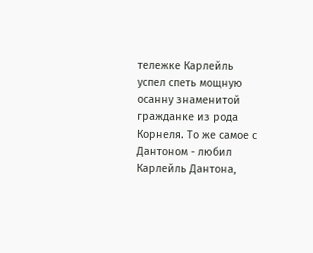тележке Карлейль успел спеть мощную осанну знаменитой гражданке из рода Корнеля. То же самое с Дантоном - любил Карлейль Дантона,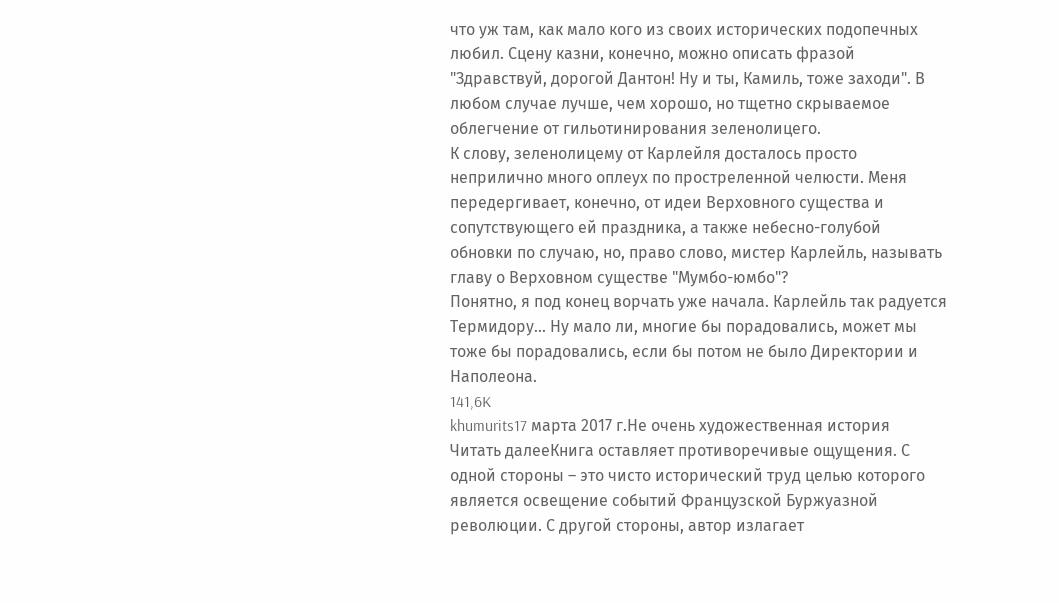что уж там, как мало кого из своих исторических подопечных любил. Сцену казни, конечно, можно описать фразой "Здравствуй, дорогой Дантон! Ну и ты, Камиль, тоже заходи". В любом случае лучше, чем хорошо, но тщетно скрываемое облегчение от гильотинирования зеленолицего.
К слову, зеленолицему от Карлейля досталось просто неприлично много оплеух по простреленной челюсти. Меня передергивает, конечно, от идеи Верховного существа и сопутствующего ей праздника, а также небесно-голубой обновки по случаю, но, право слово, мистер Карлейль, называть главу о Верховном существе "Мумбо-юмбо"?
Понятно, я под конец ворчать уже начала. Карлейль так радуется Термидору... Ну мало ли, многие бы порадовались, может мы тоже бы порадовались, если бы потом не было Директории и Наполеона.
141,6K
khumurits17 марта 2017 г.Не очень художественная история
Читать далееКнига оставляет противоречивые ощущения. С одной стороны – это чисто исторический труд целью которого является освещение событий Французской Буржуазной революции. С другой стороны, автор излагает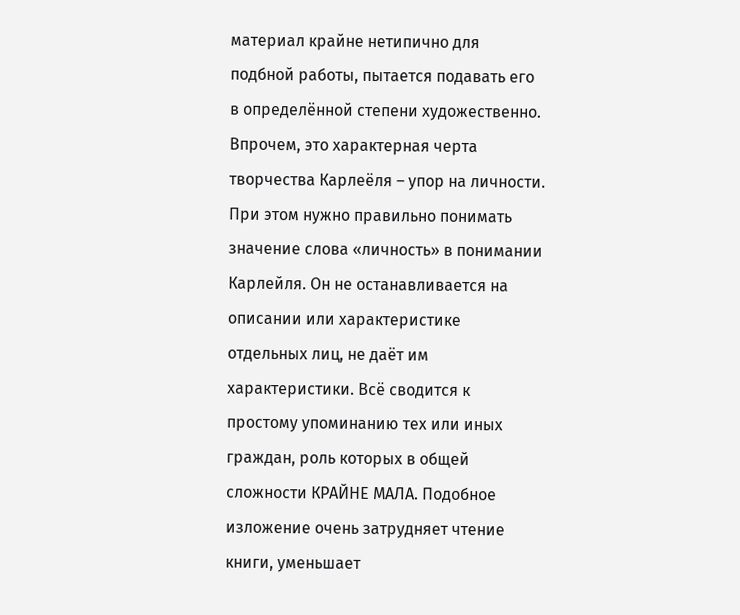материал крайне нетипично для подбной работы, пытается подавать его в определённой степени художественно.
Впрочем, это характерная черта творчества Карлеёля – упор на личности. При этом нужно правильно понимать значение слова «личность» в понимании Карлейля. Он не останавливается на описании или характеристике отдельных лиц, не даёт им характеристики. Всё сводится к простому упоминанию тех или иных граждан, роль которых в общей сложности КРАЙНЕ МАЛА. Подобное изложение очень затрудняет чтение книги, уменьшает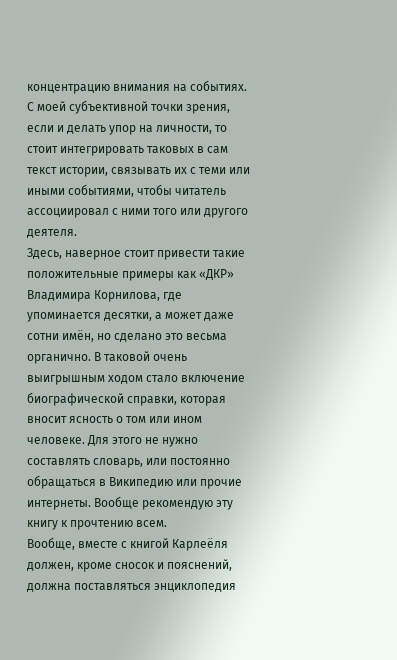концентрацию внимания на событиях.
С моей субъективной точки зрения, если и делать упор на личности, то стоит интегрировать таковых в сам текст истории, связывать их с теми или иными событиями, чтобы читатель ассоциировал с ними того или другого деятеля.
Здесь, наверное стоит привести такие положительные примеры как «ДКР» Владимира Корнилова, где упоминается десятки, а может даже сотни имён, но сделано это весьма органично. В таковой очень выигрышным ходом стало включение биографической справки, которая вносит ясность о том или ином человеке. Для этого не нужно составлять словарь, или постоянно обращаться в Википедию или прочие интернеты. Вообще рекомендую эту книгу к прочтению всем.
Вообще, вместе с книгой Карлеёля должен, кроме сносок и пояснений, должна поставляться энциклопедия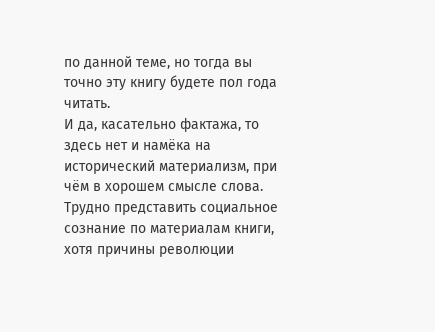по данной теме, но тогда вы точно эту книгу будете пол года читать.
И да, касательно фактажа, то здесь нет и намёка на исторический материализм, при чём в хорошем смысле слова. Трудно представить социальное сознание по материалам книги, хотя причины революции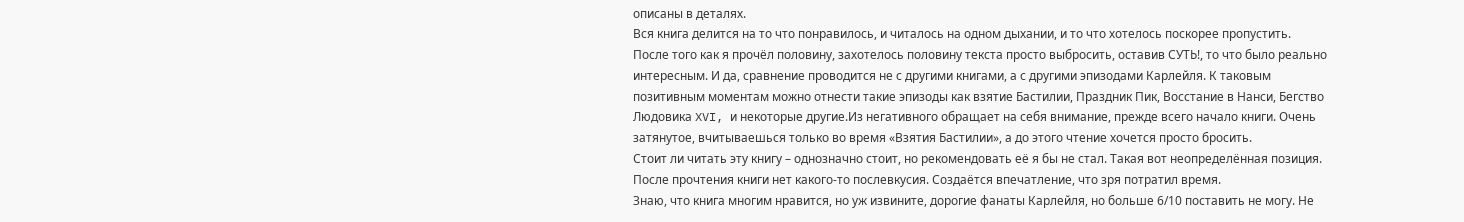описаны в деталях.
Вся книга делится на то что понравилось, и читалось на одном дыхании, и то что хотелось поскорее пропустить. После того как я прочёл половину, захотелось половину текста просто выбросить, оставив СУТЬ!, то что было реально интересным. И да, сравнение проводится не с другими книгами, а с другими эпизодами Карлейля. К таковым позитивным моментам можно отнести такие эпизоды как взятие Бастилии, Праздник Пик, Восстание в Нанси, Бегство Людовика XVI, и некоторые другие.Из негативного обращает на себя внимание, прежде всего начало книги. Очень затянутое, вчитываешься только во время «Взятия Бастилии», а до этого чтение хочется просто бросить.
Стоит ли читать эту книгу – однозначно стоит, но рекомендовать её я бы не стал. Такая вот неопределённая позиция. После прочтения книги нет какого-то послевкусия. Создаётся впечатление, что зря потратил время.
Знаю, что книга многим нравится, но уж извините, дорогие фанаты Карлейля, но больше 6/10 поставить не могу. Не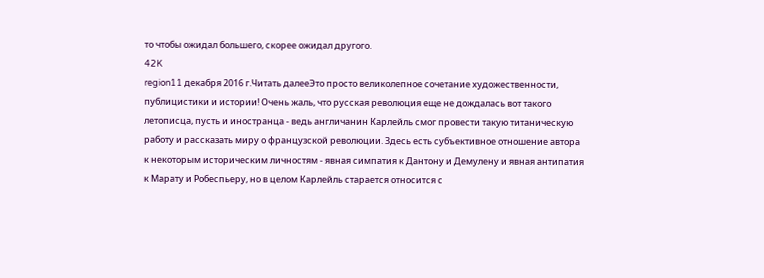то чтобы ожидал большего, скорее ожидал другого.
42K
region11 декабря 2016 г.Читать далееЭто просто великолепное сочетание художественности, публицистики и истории! Очень жаль, что русская революция еще не дождалась вот такого летописца, пусть и иностранца - ведь англичанин Карлейль смог провести такую титаническую работу и рассказать миру о французской революции. Здесь есть субъективное отношение автора к некоторым историческим личностям - явная симпатия к Дантону и Демулену и явная антипатия к Марату и Робеспьеру, но в целом Карлейль старается относится с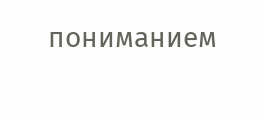пониманием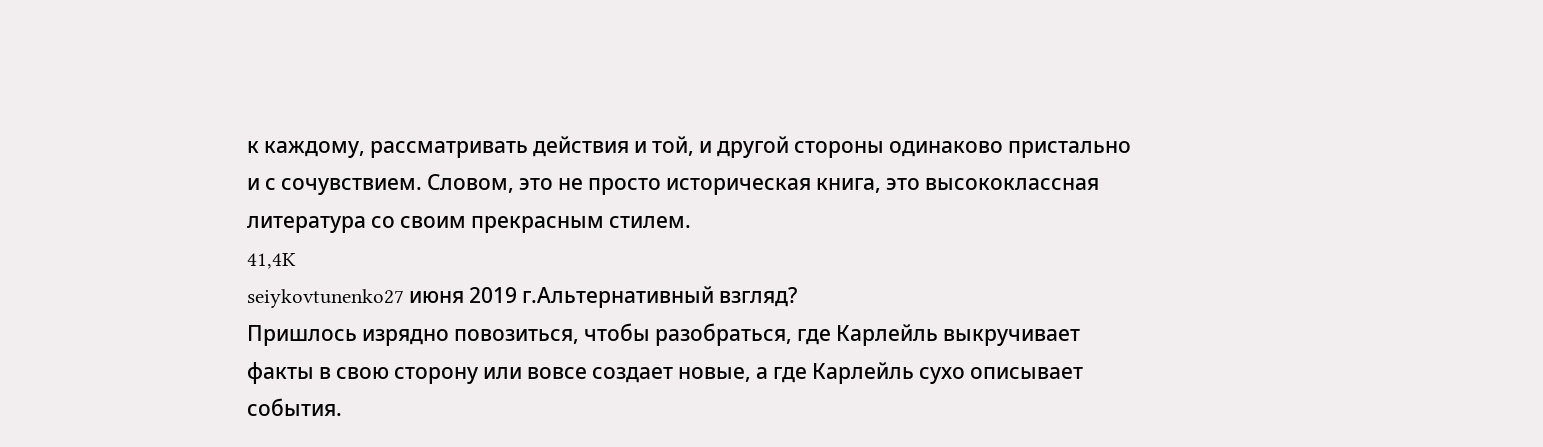к каждому, рассматривать действия и той, и другой стороны одинаково пристально и с сочувствием. Словом, это не просто историческая книга, это высококлассная литература со своим прекрасным стилем.
41,4K
seiykovtunenko27 июня 2019 г.Альтернативный взгляд?
Пришлось изрядно повозиться, чтобы разобраться, где Карлейль выкручивает факты в свою сторону или вовсе создает новые, а где Карлейль сухо описывает события.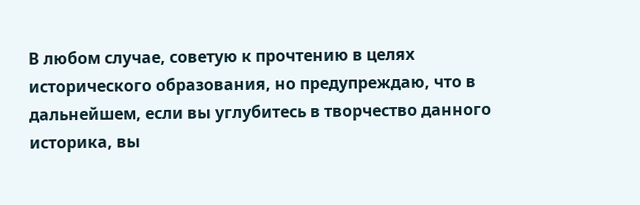В любом случае, советую к прочтению в целях исторического образования, но предупреждаю, что в дальнейшем, если вы углубитесь в творчество данного историка, вы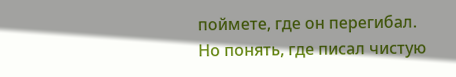поймете, где он перегибал. Но понять, где писал чистую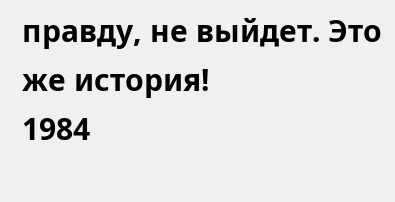правду, не выйдет. Это же история!
1984